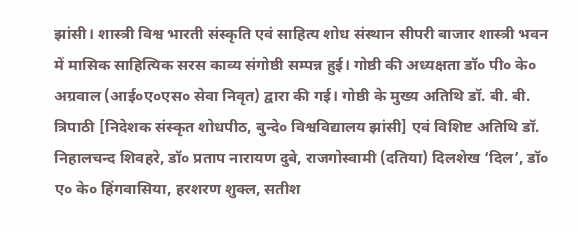झांसी। शास्त्री विश्व भारती संस्कृति एवं साहित्य शोध संस्थान सीपरी बाजार शास्त्री भवन में मासिक साहित्यिक सरस काव्य संगोष्ठी सम्पन्न हुई। गोष्ठी की अध्यक्षता डॉ० पी० के० अग्रवाल (आई०ए०एस० सेवा निवृत) द्वारा की गई। गोष्ठी के मुख्य अतिथि डॉ. बी. बी. त्रिपाठी [निदेशक संस्कृत शोधपीठ, बुन्दे० विश्वविद्यालय झांसी] एवं विशिष्ट अतिथि डॉ. निहालचन्द शिवहरे, डॉ० प्रताप नारायण दुबे, राजगोस्वामी (दतिया) दिलशेख ‘दिल’, डॉ० ए० के० हिंगवासिया, हरशरण शुक्ल, सतीश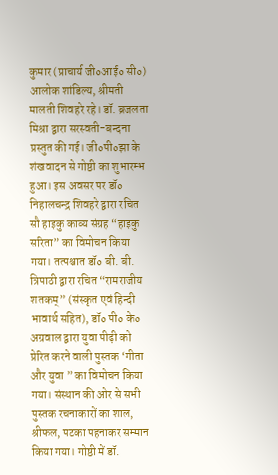कुमार (प्राचार्य जी०आई० सी०) आलोक शांडिल्य, श्रीमती मालती शिवहरे रहे। डॉ. ब्रजलता मिश्रा द्वारा सरस्वती-बन्दना प्रस्तुत की गई। जी०पी०झा के शंखवादन से गोष्ठी का शुभारम्भ हुआ। इस अवसर पर डॉ० निहालचन्द्र शिवहरे द्वारा रचित सौ हाइकु काव्य संग्रह “हाइकु सरिता” का विमोचन किया गया। तत्पश्चात डॉ० बी. बी. त्रिपाठी द्वारा रचित “रामराजीय शतकम्” (संस्कृत एवं हिन्दी भावार्थ सहित), डॉ० पी० के० अग्रवाल द्वारा युवा पीढ़ी को प्रेरित करने वाली पुस्तक ‘गीता और युवा ” का विमोचन किया गया। संस्थान की ओर से सभी पुस्तक रचनाकारों का शाल, श्रीफल, पटका पहनाकर सम्मान किया गया। गोष्ठी में डॉ.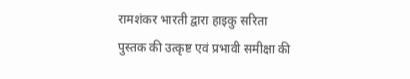रामशंकर भारती द्वारा हाइकु सरिता पुस्तक की उत्कृष्ट एवं प्रभावी समीक्षा की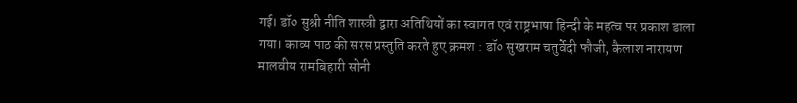गई। डॉ० सुश्री नीति शास्त्री द्वारा अतिथियों का स्वागत एवं राष्ट्रभाषा हिन्दी के महत्व पर प्रकाश डाला गया। काव्य पाठ की सरस प्रस्तुति करते हुए क्रमश : डॉ० सुखराम चतुर्वेदी फौजी, कैलाश नारायण मालवीय रामबिहारी सोनी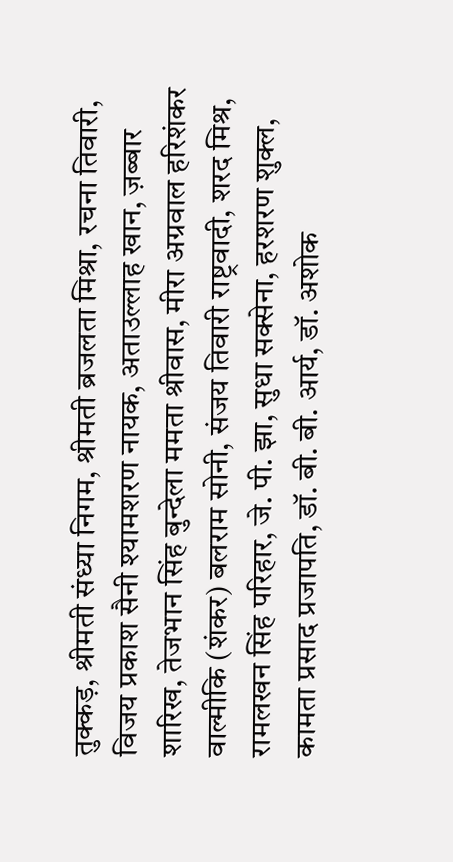तुक्कड़, श्रीमती संध्या निगम, श्रीमती ब्रजलता मिश्रा, रचना तिवारी, विजय प्रकाश सैनी श्यामशरण नायक, अताउल्लाह खान, ज़ब्बार शारिख, तेजभान सिंह बुन्देला ममता श्रीवास, मीरा अग्रवाल हरिशंकर वाल्मीकि (शंकर) बलराम सोनी, संजय तिवारी राष्ट्रवादी, शरद मिश्र, रामलखन सिंह परिहार, जे. पी. झा, सुधा सक्सेना, हरशरण शुक्ल, कामता प्रसाद प्रजापति, डॉ. बी. बी. आर्य, डॉ. अशोक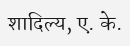शादिल्य, ए. के.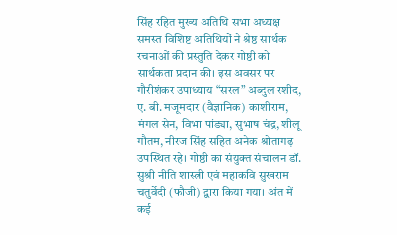सिंह रहित मुख्य अतिथि सभा अध्यक्ष समस्त विशिष्ट अतिथियों ने श्रेष्ठ सार्थक रचनाओं की प्रस्तुति देकर गोष्ठी को सार्थकता प्रदान की। इस अवसर पर गौरीशंकर उपाध्याय “सरल” अब्दुल रशीद, ए. बी. मजूमदार (वैज्ञानिक) काशीराम, मंगल सेन, विभा पांड्या, सुभाष चंद्र, शीलू गौतम, नीरज सिंह सहित अनेक श्रोतागढ़ उपस्थित रहे। गोष्ठी का संयुक्त संचालन डॉ. सुश्री नीति शास्त्री एवं महाकवि सुखराम चतुर्वेदी (फौजी) द्वारा किया गया। अंत में कई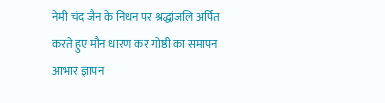नेमी चंद जैन के निधन पर श्रद्धांजलि अर्पित करते हुए मौन धारण कर गोष्ठी का समापन आभार ज्ञापन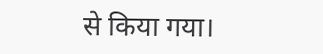से किया गया।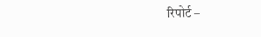रिपोर्ट –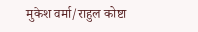मुकेश वर्मा/राहुल कोष्टा